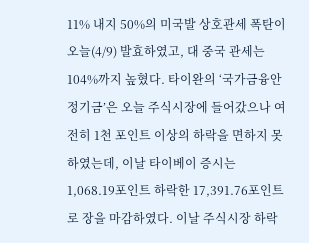11% 내지 50%의 미국발 상호관세 폭탄이 오늘(4/9) 발효하였고, 대 중국 관세는 104%까지 높혔다. 타이완의 ‘국가금융안정기금’은 오늘 주식시장에 들어갔으나 여전히 1천 포인트 이상의 하락을 면하지 못하였는데, 이날 타이베이 증시는 1,068.19포인트 하락한 17,391.76포인트로 장을 마감하였다. 이날 주식시장 하락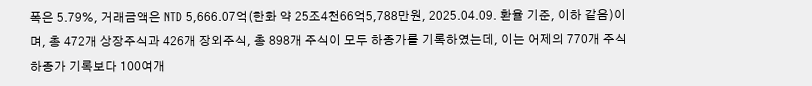폭은 5.79%, 거래금액은 NTD 5,666.07억(한화 약 25조4천66억5,788만원, 2025.04.09. 환율 기준, 이하 같음)이며, 총 472개 상장주식과 426개 장외주식, 총 898개 주식이 모두 하종가를 기록하였는데, 이는 어제의 770개 주식 하종가 기록보다 100여개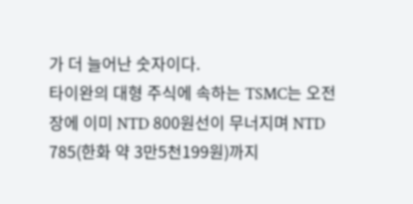가 더 늘어난 숫자이다.
타이완의 대형 주식에 속하는 TSMC는 오전장에 이미 NTD 800원선이 무너지며 NTD 785(한화 약 3만5천199원)까지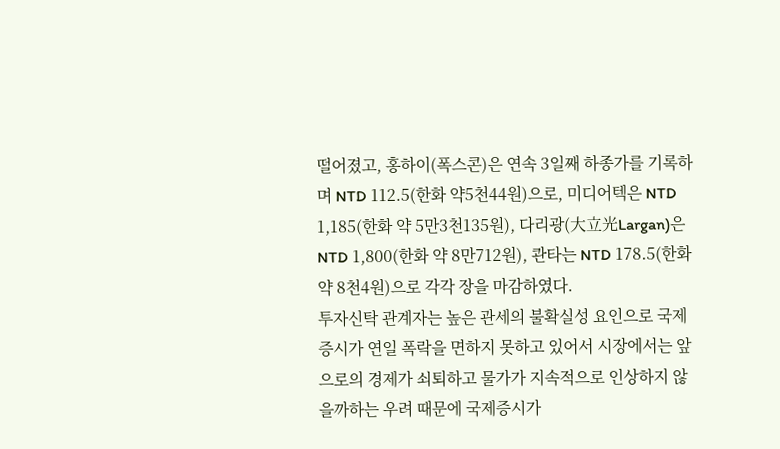떨어졌고, 홍하이(폭스콘)은 연속 3일째 하종가를 기록하며 NTD 112.5(한화 약5천44원)으로, 미디어텍은 NTD 1,185(한화 약 5만3천135원), 다리광(大立光Largan)은 NTD 1,800(한화 약 8만712원), 콴타는 NTD 178.5(한화 약 8천4원)으로 각각 장을 마감하였다.
투자신탁 관계자는 높은 관세의 불확실성 요인으로 국제 증시가 연일 폭락을 면하지 못하고 있어서 시장에서는 앞으로의 경제가 쇠퇴하고 물가가 지속적으로 인상하지 않을까하는 우려 때문에 국제증시가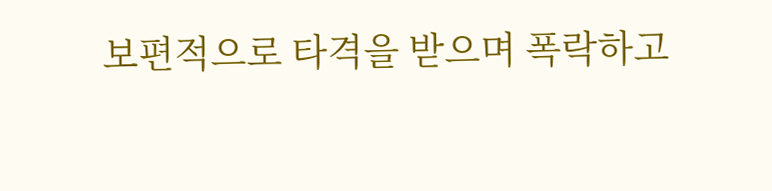보편적으로 타격을 받으며 폭락하고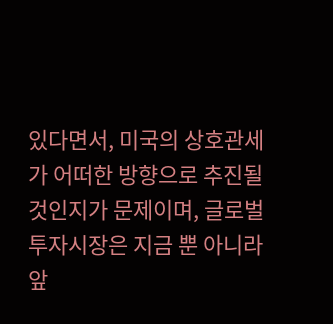있다면서, 미국의 상호관세가 어떠한 방향으로 추진될 것인지가 문제이며, 글로벌 투자시장은 지금 뿐 아니라 앞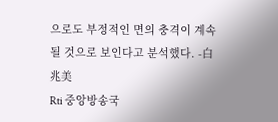으로도 부정적인 면의 충격이 계속될 것으로 보인다고 분석했다. -白兆美
Rti 중앙방송국